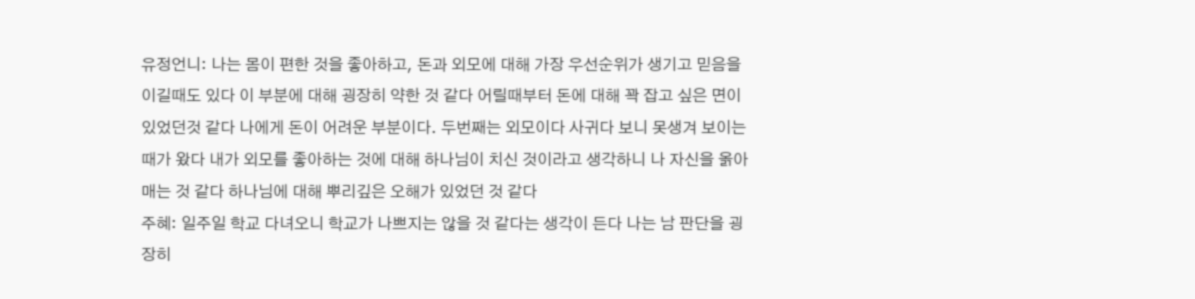유정언니: 나는 몸이 편한 것을 좋아하고, 돈과 외모에 대해 가장 우선순위가 생기고 믿음을 이길때도 있다 이 부분에 대해 굉장히 약한 것 같다 어릴때부터 돈에 대해 꽉 잡고 싶은 면이 있었던것 같다 나에게 돈이 어려운 부분이다. 두번째는 외모이다 사귀다 보니 못생겨 보이는 때가 왔다 내가 외모를 좋아하는 것에 대해 하나님이 치신 것이라고 생각하니 나 자신을 옭아매는 것 같다 하나님에 대해 뿌리깊은 오해가 있었던 것 같다
주혜: 일주일 학교 다녀오니 학교가 나쁘지는 않을 것 같다는 생각이 든다 나는 남 판단을 굉장히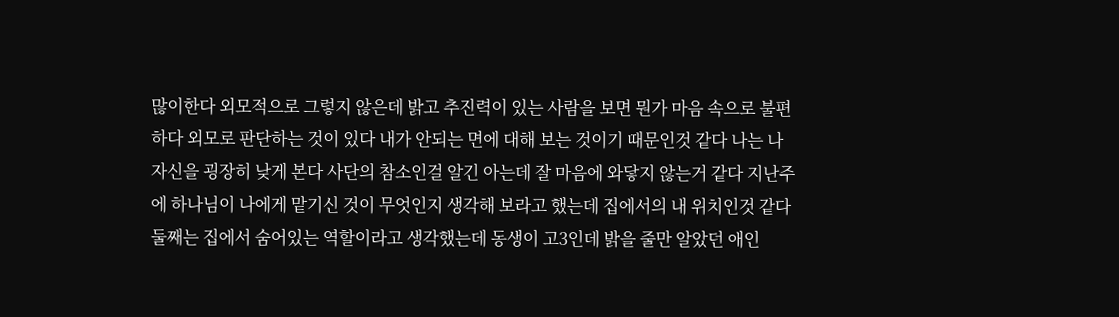많이한다 외모적으로 그렇지 않은데 밝고 추진력이 있는 사람을 보면 뭔가 마음 속으로 불편하다 외모로 판단하는 것이 있다 내가 안되는 면에 대해 보는 것이기 때문인것 같다 나는 나 자신을 굉장히 낮게 본다 사단의 참소인걸 알긴 아는데 잘 마음에 와닿지 않는거 같다 지난주에 하나님이 나에게 맡기신 것이 무엇인지 생각해 보라고 했는데 집에서의 내 위치인것 같다 둘째는 집에서 숨어있는 역할이라고 생각했는데 동생이 고3인데 밝을 줄만 알았던 애인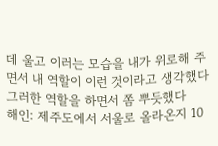데 울고 이러는 모습을 내가 위로해 주면서 내 역할이 이런 것이라고 생각했다 그러한 역할을 하면서 쫌 뿌듯했다
해인: 제주도에서 서울로 올라온지 10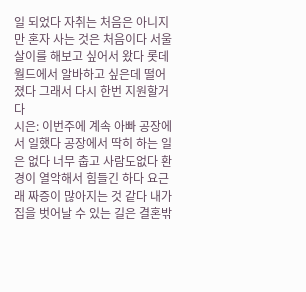일 되었다 자취는 처음은 아니지만 혼자 사는 것은 처음이다 서울살이를 해보고 싶어서 왔다 롯데월드에서 알바하고 싶은데 떨어졌다 그래서 다시 한번 지원할거다
시은: 이번주에 계속 아빠 공장에서 일했다 공장에서 딱히 하는 일은 없다 너무 춥고 사람도없다 환경이 열악해서 힘들긴 하다 요근래 짜증이 많아지는 것 같다 내가 집을 벗어날 수 있는 길은 결혼밖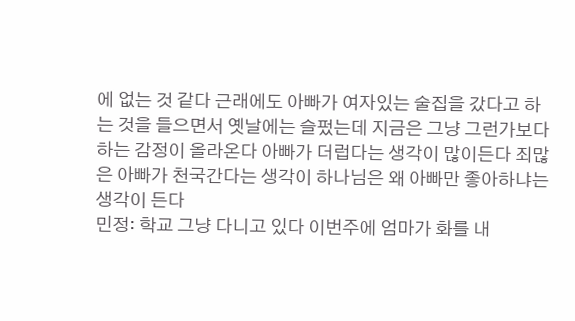에 없는 것 같다 근래에도 아빠가 여자있는 술집을 갔다고 하는 것을 들으면서 옛날에는 슬펐는데 지금은 그냥 그런가보다 하는 감정이 올라온다 아빠가 더럽다는 생각이 많이든다 죄많은 아빠가 천국간다는 생각이 하나님은 왜 아빠만 좋아하냐는 생각이 든다
민정: 학교 그냥 다니고 있다 이번주에 엄마가 화를 내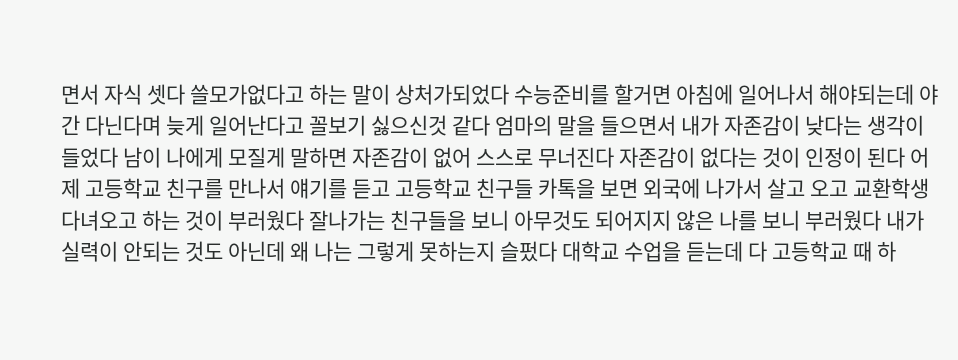면서 자식 셋다 쓸모가없다고 하는 말이 상처가되었다 수능준비를 할거면 아침에 일어나서 해야되는데 야간 다닌다며 늦게 일어난다고 꼴보기 싫으신것 같다 엄마의 말을 들으면서 내가 자존감이 낮다는 생각이 들었다 남이 나에게 모질게 말하면 자존감이 없어 스스로 무너진다 자존감이 없다는 것이 인정이 된다 어제 고등학교 친구를 만나서 얘기를 듣고 고등학교 친구들 카톡을 보면 외국에 나가서 살고 오고 교환학생 다녀오고 하는 것이 부러웠다 잘나가는 친구들을 보니 아무것도 되어지지 않은 나를 보니 부러웠다 내가 실력이 안되는 것도 아닌데 왜 나는 그렇게 못하는지 슬펐다 대학교 수업을 듣는데 다 고등학교 때 하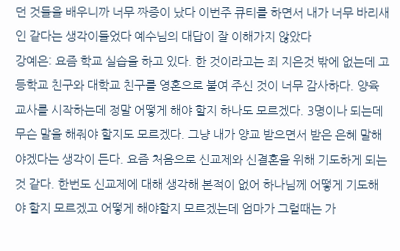던 것들을 배우니까 너무 짜증이 났다 이번주 큐티를 하면서 내가 너무 바리새인 같다는 생각이들었다 예수님의 대답이 잘 이해가지 않았다
강예은: 요즘 학교 실습을 하고 있다. 한 것이라고는 죄 지은것 밖에 없는데 고등학교 친구와 대학교 친구를 영혼으로 붙여 주신 것이 너무 감사하다. 양육교사를 시작하는데 정말 어떻게 해야 할지 하나도 모르겠다. 3명이나 되는데 무슨 말을 해줘야 할지도 모르겠다. 그냥 내가 양교 받으면서 받은 은혜 말해야겠다는 생각이 든다. 요즘 처음으로 신교제와 신결혼을 위해 기도하게 되는 것 같다. 한번도 신교제에 대해 생각해 본적이 없어 하나님께 어떻게 기도해야 할지 모르겠고 어떻게 해야할지 모르겠는데 엄마가 그럴때는 가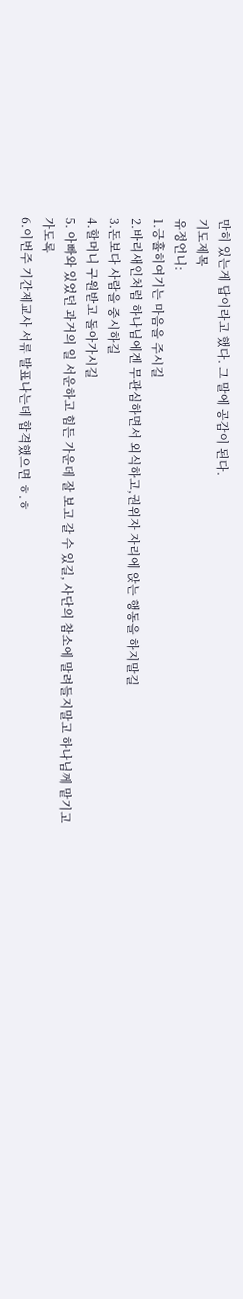만히 있는게 답이라고 했다. 그 말에 공감이 된다.
기도제목
유정언니:
1.긍휼히여기는 마음을 주시길
2.바리새인처럼 하나님에겐 무관심하면서 외식하고,권위자 자리에 앉는 행동을 하지말길
3.돈보다 사람을 중시하길
4.할머니 구원받고 돌아가시길
5. 아빠와 있었던 과거의 일 서운하고 힘든 가운데 잘 보고 갈 수 있길, 사단의 참소에 말려들지말고 하나님께 맡기고 가도록
6.이번주 기간제교사 서류 발표나는데 합격했으면 ㅎ.ㅎ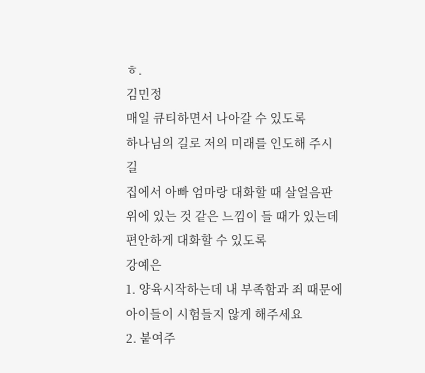ㅎ.
김민정
매일 큐티하면서 나아갈 수 있도록
하나님의 길로 저의 미래를 인도해 주시길
집에서 아빠 엄마랑 대화할 때 살얼음판 위에 있는 것 같은 느낌이 들 때가 있는데 편안하게 대화할 수 있도록
강예은
1. 양육시작하는데 내 부족함과 죄 때문에 아이들이 시험들지 않게 해주세요
2. 붙여주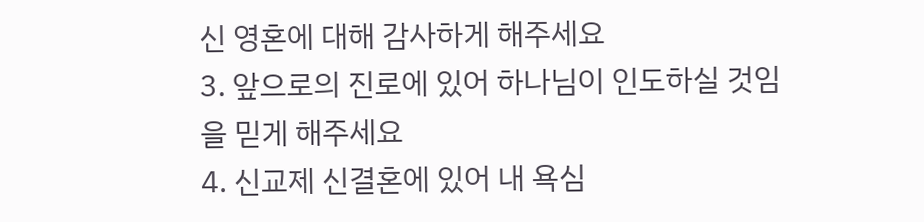신 영혼에 대해 감사하게 해주세요
3. 앞으로의 진로에 있어 하나님이 인도하실 것임을 믿게 해주세요
4. 신교제 신결혼에 있어 내 욕심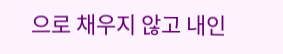으로 채우지 않고 내인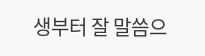생부터 잘 말씀으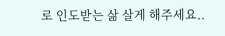로 인도받는 삶 살게 해주세요..